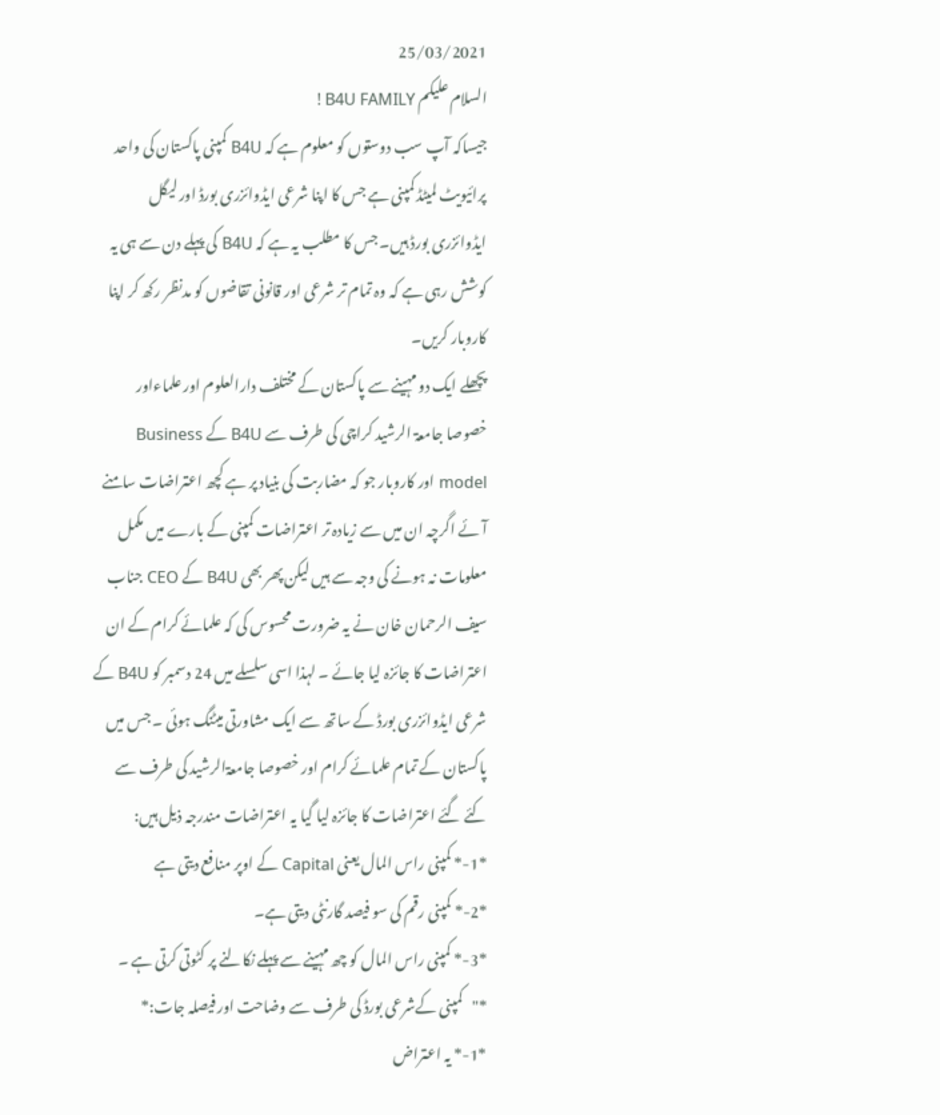25/03/2021
السلام علیکم B4U FAMILY !
جیساکہ آپ سب دوستوں کو معلوم ہے کہ B4U کمپنی پاکستان کی واحد پرائیویٹ لمیٹڈ کمپنی ہے جس کا اپنا شرعی ایڈوائزری بورڈ اور لیگل ایڈوائزری بورڈ ہیں۔ جس کا مطلب یہ ہے کہ B4U کی پہلے دن سے ہی یہ کوشش رہی ہے کہ وہ تمام تر شرعی اور قانونی تقاضوں کو مدنظر رکھ کر اپنا کاروبار کریں۔
پچھلے ایک دو مہینے سے پاکستان کے مختلف دارالعلوم اور علماءاور خصوصا جامعۃ الرشید کراچی کی طرف سے B4U کے Business model اور کاروبار جو کہ مضاربت کی بنیاد پر ہے کچھ اعتراضات سامنے آئے اگرچہ ان میں سے زیادہ تر اعتراضات کمپنی کے بارے میں مکمل معلومات نہ ہونے کی وجہ سے ہیں لیکن پھر بھی B4U کے CEO جناب سیف الرحمان خان نے یہ ضرورت محسوس کی کہ علمائے کرام کے ان اعتراضات کا جائزہ لیا جائے ۔ لہذا اسی سلسلے میں 24 دسمبر کو B4U کے شرعی ایڈوائزری بورڈ کے ساتھ سے ایک مشاورتی میٹنگ ہوئی ۔ جس میں پاکستان کے تمام علمائے کرام اور خصوصا جامعۃالرشید کی طرف سے کئے گئے اعتراضات کا جائزہ لیا گیا یہ اعتراضات مندرجہ ذیل ہیں:
*1-* کمپنی راس المال یعنی Capital کے اوپر منافع دیتی ہے
*2-* کمپنی رقم کی سو فیصد گارنٹی دیتی ہے۔
*3-* کمپنی راس المال کو چھ مہینے سے پہلے نکالنے پر کٹوتی کرتی ہے ۔
*"کمپنی کےشرعی بورڈ کی طرف سے وضاحت اور فیصلہ جات:*
*1-* یہ اعتراض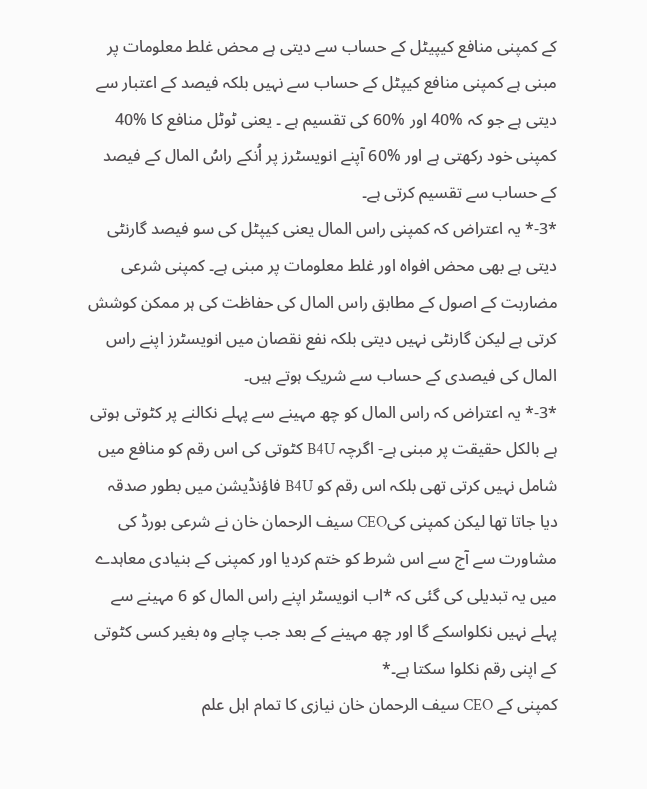کے کمپنی منافع کیپیٹل کے حساب سے دیتی ہے محض غلط معلومات پر مبنی ہے کمپنی منافع کیپٹل کے حساب سے نہیں بلکہ فیصد کے اعتبار سے دیتی ہے جو کہ %40 اور %60 کی تقسیم ہے ۔ یعنی ٹوٹل منافع کا %40 کمپنی خود رکھتی ہے اور %60 آپنے انویسٹرز پر اُنکے راسُ المال کے فیصد کے حساب سے تقسیم کرتی ہے۔
*3-* یہ اعتراض کہ کمپنی راس المال یعنی کیپٹل کی سو فیصد گارنٹی دیتی ہے بھی محض افواہ اور غلط معلومات پر مبنی ہے۔ کمپنی شرعی مضاربت کے اصول کے مطابق راس المال کی حفاظت کی ہر ممکن کوشش کرتی ہے لیکن گارنٹی نہیں دیتی بلکہ نفع نقصان میں انویسٹرز اپنے راس المال کی فیصدی کے حساب سے شریک ہوتے ہیں۔
*3-* یہ اعتراض کہ راس المال کو چھ مہینے سے پہلے نکالنے پر کٹوتی ہوتی ہے بالکل حقیقت پر مبنی ہے- اگرچہ B4U کٹوتی کی اس رقم کو منافع میں شامل نہیں کرتی تھی بلکہ اس رقم کو B4U فاؤنڈیشن میں بطور صدقہ دیا جاتا تھا لیکن کمپنی کیCEO سیف الرحمان خان نے شرعی بورڈ کی مشاورت سے آج سے اس شرط کو ختم کردیا اور کمپنی کے بنیادی معاہدے میں یہ تبدیلی کی گئی کہ *اب انویسٹر اپنے راس المال کو 6 مہینے سے پہلے نہیں نکلواسکے گا اور چھ مہینے کے بعد جب چاہے وہ بغیر کسی کٹوتی کے اپنی رقم نکلوا سکتا ہے۔*
کمپنی کے CEO سیف الرحمان خان نیازی کا تمام اہل علم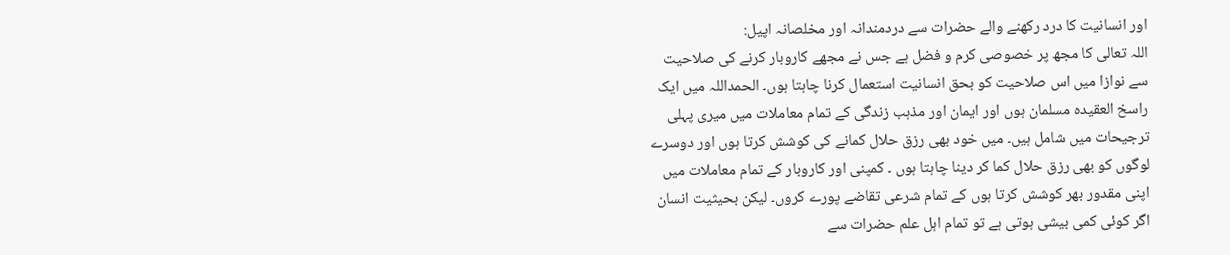اور انسانیت کا درد رکھنے والے حضرات سے دردمندانہ اور مخلصانہ اپیل:
اللہ تعالی کا مجھ پر خصوصی کرم و فضل ہے جس نے مجھے کاروبار کرنے کی صلاحیت سے نوازا میں اس صلاحیت کو بحق انسانیت استعمال کرنا چاہتا ہوں۔ الحمداللہ میں ایک راسخ العقیدہ مسلمان ہوں اور ایمان اور مذہب زندگی کے تمام معاملات میں میری پہلی ترجیحات میں شامل ہیں۔ میں خود بھی رزق حلال کمانے کی کوشش کرتا ہوں اور دوسرے لوگوں کو بھی رزق حلال کما کر دینا چاہتا ہوں ۔ کمپنی اور کاروبار کے تمام معاملات میں اپنی مقدور بھر کوشش کرتا ہوں کے تمام شرعی تقاضے پورے کروں۔ لیکن بحیثیت انسان اگر کوئی کمی بیشی ہوتی ہے تو تمام اہل علم حضرات سے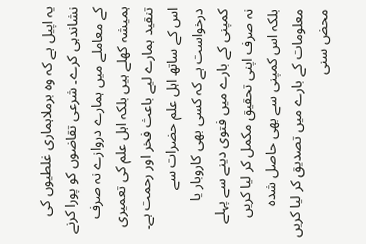یہ اپیل ہے کہ وہ برملاہماری غلطیوں کی نشاندہی کرے۔ شرعی تقاضوں کو پورا کرنے کے معاملے میں ہمارے دروازے نہ صرف ہمیشہ کھلے ہیں بلکہ اہل علم کی تعمیری تنقید ہمارے لیے باعث فخر اور رحمت ہے۔ اس کے ساتھ اہل علم حضرات سے درخواست ہے کہ کسی بھی کاروبار یا کمپنی کے بارے میں فتوی دینے سے پہلے نہ صرف اپنی تحقیق مکمل کر لیا کریں بلکہ اس کمپنی سے بھی حاصل شدہ معلومات کے بارے میں تصدیق کر لیا کریں محض سنی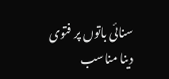سنائی باتوں پر فتوی دینا مناسب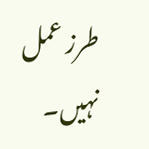طرز عمل نہیں۔